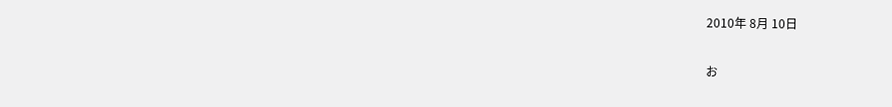2010年 8月 10日

お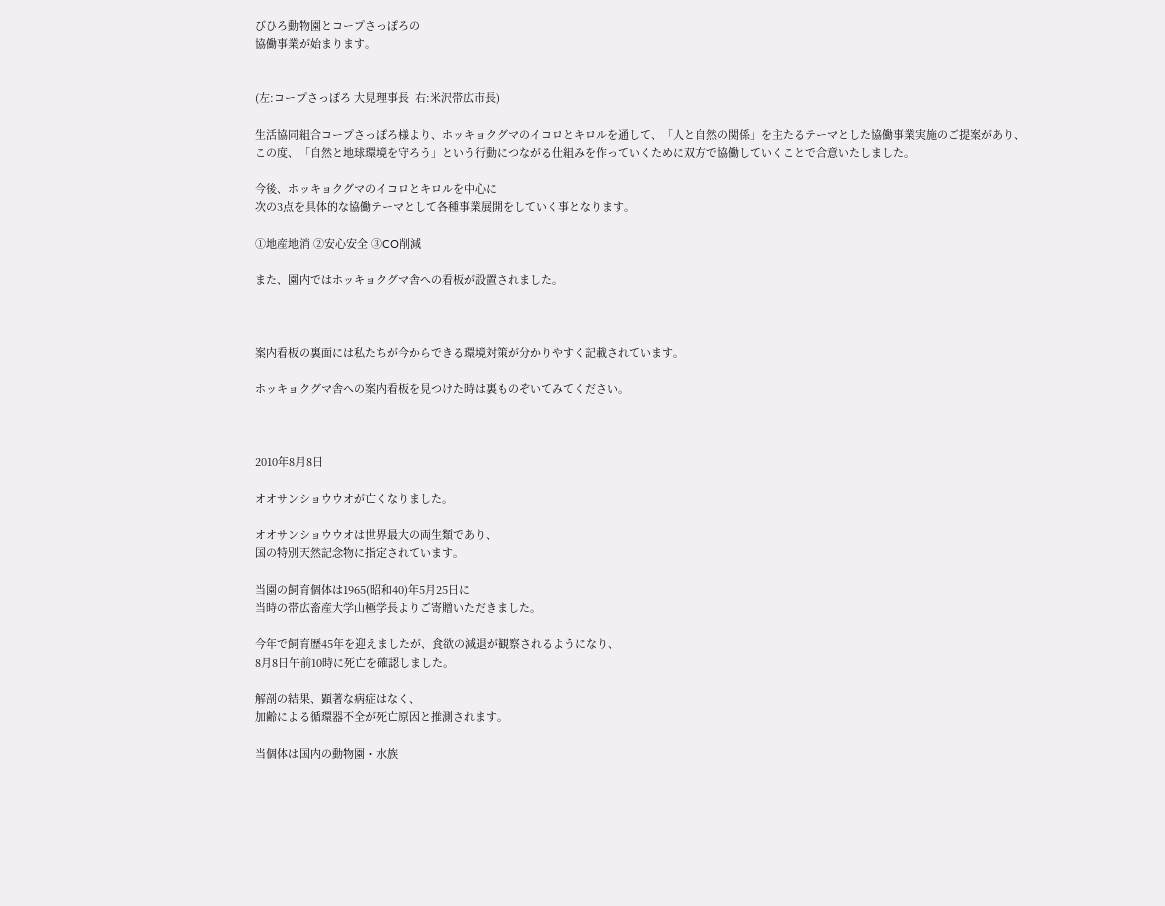びひろ動物園とコープさっぽろの
協働事業が始まります。


(左:コープさっぽろ 大見理事長  右:米沢帯広市長)

生活協同組合コープさっぽろ様より、ホッキョクグマのイコロとキロルを通して、「人と自然の関係」を主たるテーマとした協働事業実施のご提案があり、
この度、「自然と地球環境を守ろう」という行動につながる仕組みを作っていくために双方で協働していくことで合意いたしました。

今後、ホッキョクグマのイコロとキロルを中心に
次の3点を具体的な協働テーマとして各種事業展開をしていく事となります。

①地産地消 ②安心安全 ③CO削減

また、園内ではホッキョクグマ舎への看板が設置されました。



案内看板の裏面には私たちが今からできる環境対策が分かりやすく記載されています。

ホッキョクグマ舎への案内看板を見つけた時は裏ものぞいてみてください。



2010年8月8日

オオサンショウウオが亡くなりました。

オオサンショウウオは世界最大の両生類であり、
国の特別天然記念物に指定されています。

当園の飼育個体は1965(昭和40)年5月25日に
当時の帯広畜産大学山極学長よりご寄贈いただきました。

今年で飼育歴45年を迎えましたが、食欲の減退が観察されるようになり、
8月8日午前10時に死亡を確認しました。

解剖の結果、顕著な病症はなく、
加齢による循環器不全が死亡原因と推測されます。

当個体は国内の動物園・水族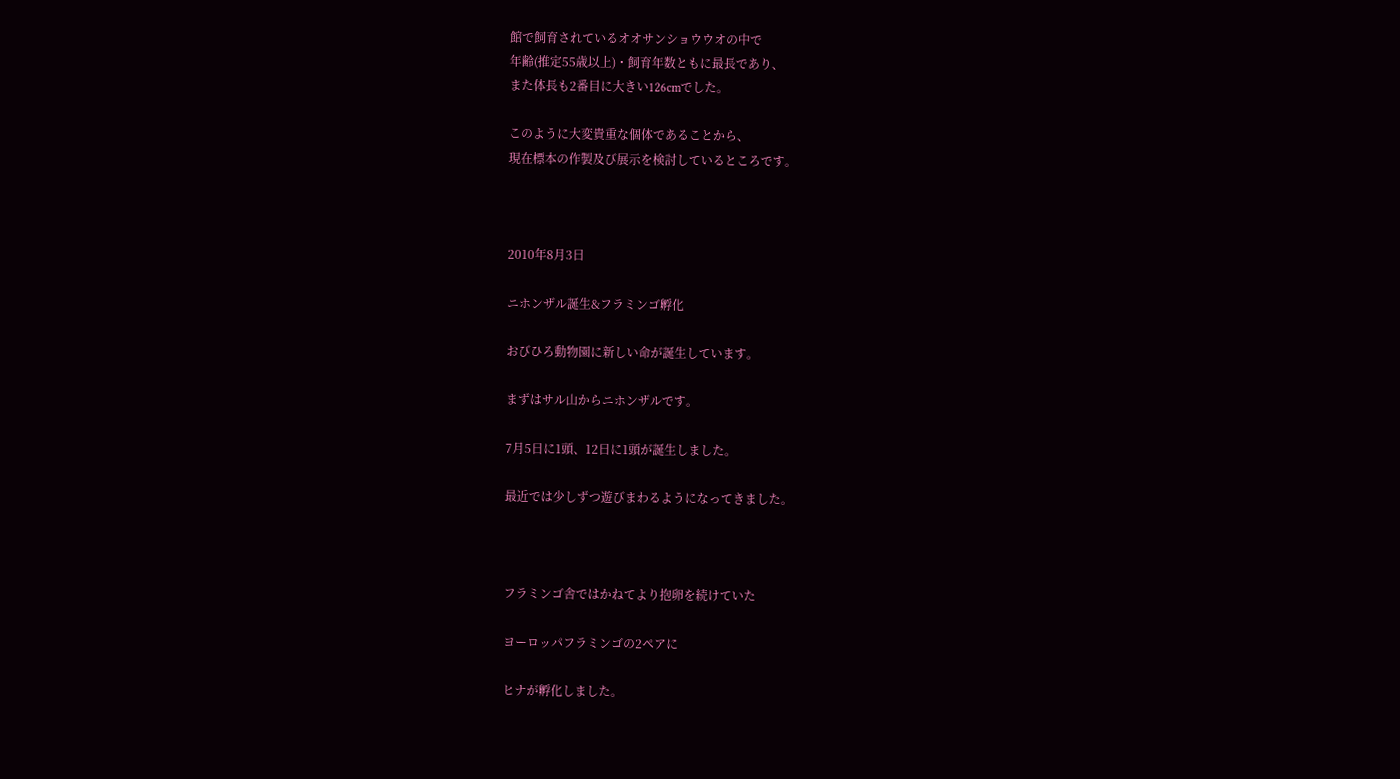館で飼育されているオオサンショウウオの中で
年齢(推定55歳以上)・飼育年数ともに最長であり、
また体長も2番目に大きい126cmでした。

このように大変貴重な個体であることから、
現在標本の作製及び展示を検討しているところです。



2010年8月3日

ニホンザル誕生&フラミンゴ孵化

おびひろ動物園に新しい命が誕生しています。

まずはサル山からニホンザルです。

7月5日に1頭、12日に1頭が誕生しました。

最近では少しずつ遊びまわるようになってきました。



フラミンゴ舎ではかねてより抱卵を続けていた

ヨーロッパフラミンゴの2ペアに

ヒナが孵化しました。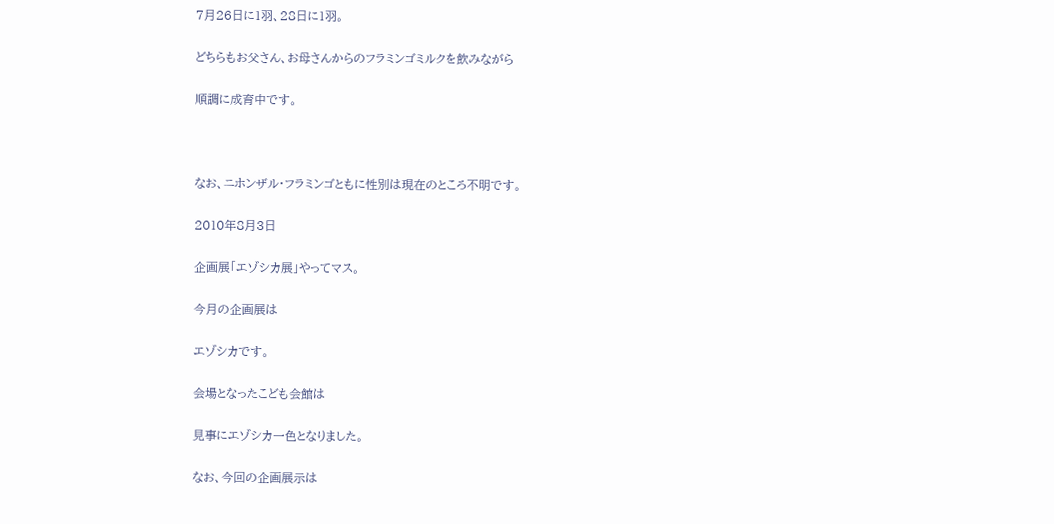7月26日に1羽、28日に1羽。

どちらもお父さん、お母さんからのフラミンゴミルクを飲みながら

順調に成育中です。



なお、ニホンザル・フラミンゴともに性別は現在のところ不明です。

2010年8月3日

企画展「エゾシカ展」やってマス。

今月の企画展は

エゾシカです。

会場となったこども会館は

見事にエゾシカ一色となりました。

なお、今回の企画展示は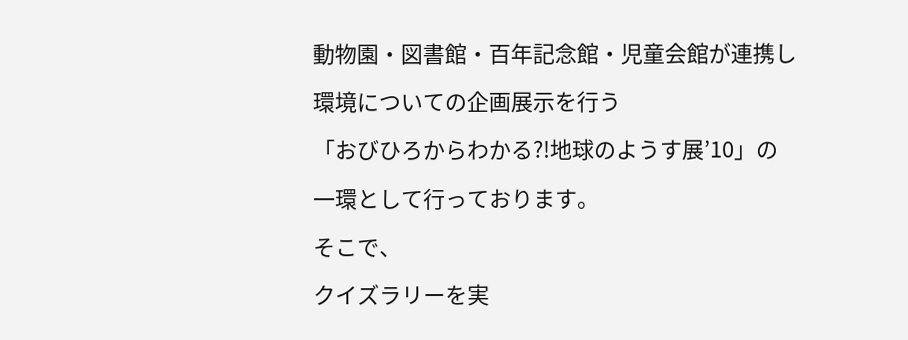動物園・図書館・百年記念館・児童会館が連携し

環境についての企画展示を行う

「おびひろからわかる?!地球のようす展’10」の

一環として行っております。

そこで、

クイズラリーを実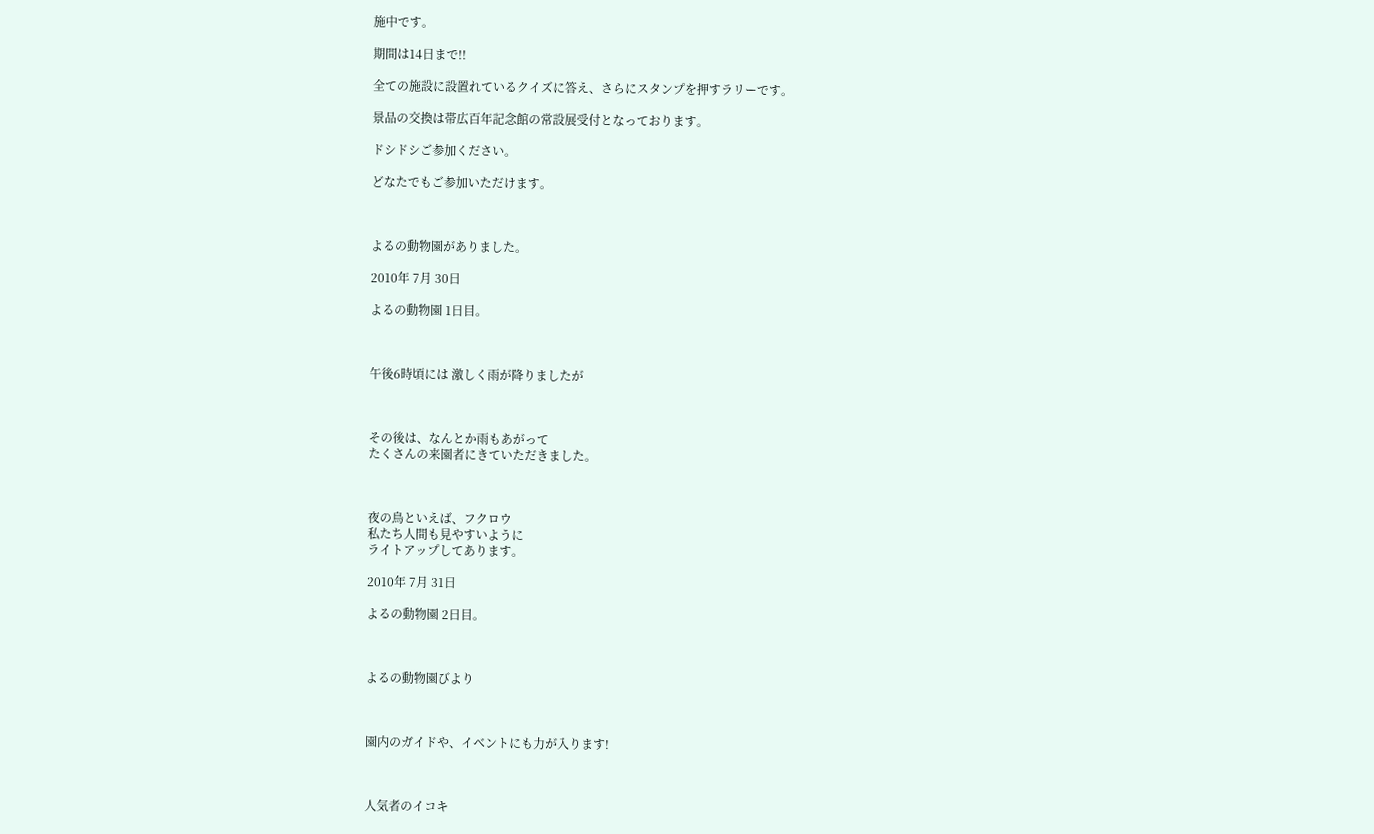施中です。

期間は14日まで!!

全ての施設に設置れているクイズに答え、さらにスタンプを押すラリーです。

景品の交換は帯広百年記念館の常設展受付となっております。

ドシドシご参加ください。

どなたでもご参加いただけます。



よるの動物園がありました。

2010年 7月 30日

よるの動物園 1日目。



午後6時頃には 激しく雨が降りましたが



その後は、なんとか雨もあがって
たくさんの来園者にきていただきました。



夜の鳥といえば、フクロウ
私たち人間も見やすいように
ライトアップしてあります。

2010年 7月 31日

よるの動物園 2日目。



よるの動物園びより



園内のガイドや、イベントにも力が入ります!



人気者のイコキ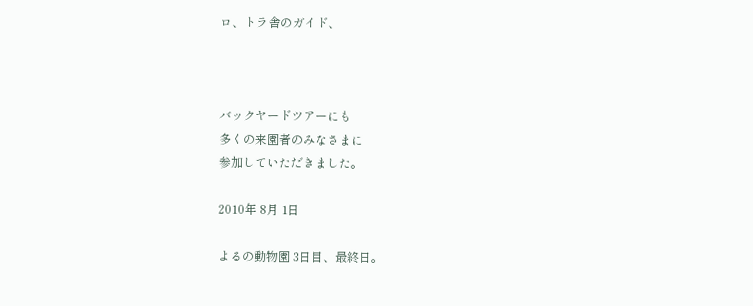ロ、トラ舎のガイド、



バックヤードツアーにも
多くの来園者のみなさまに
参加していただきました。

2010年 8月 1日

よるの動物園 3日目、最終日。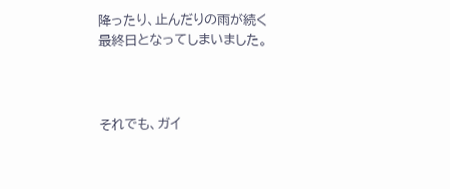降ったり、止んだりの雨が続く
最終日となってしまいました。



それでも、ガイ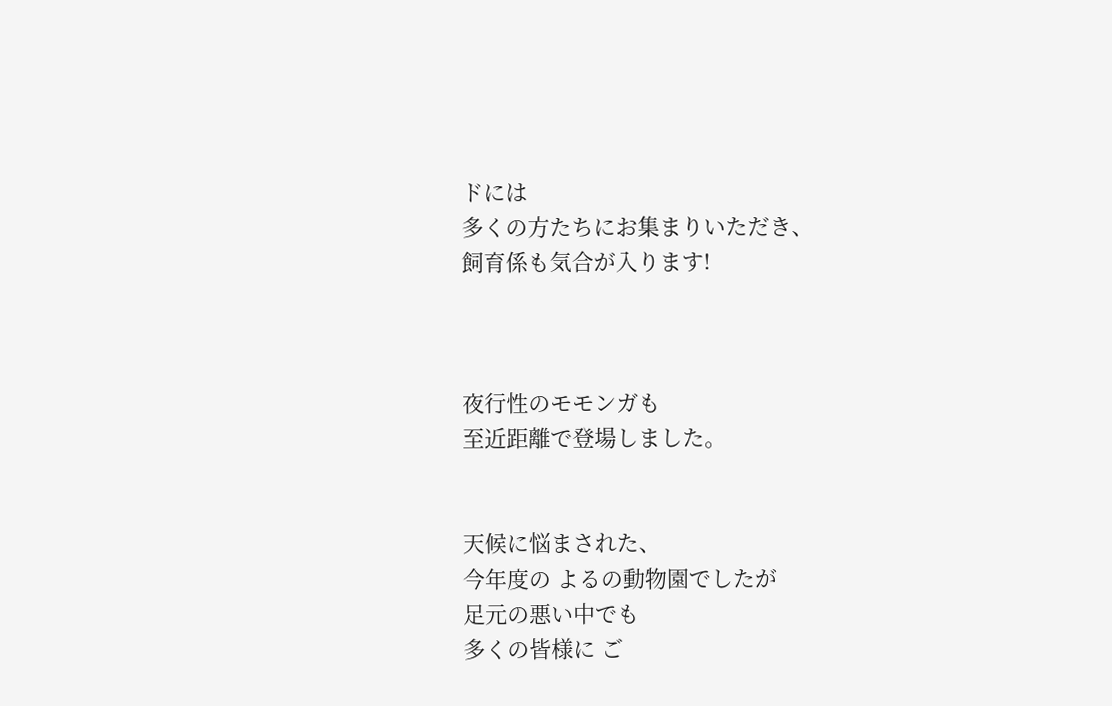ドには
多くの方たちにお集まりいただき、
飼育係も気合が入ります!



夜行性のモモンガも
至近距離で登場しました。


天候に悩まされた、
今年度の よるの動物園でしたが
足元の悪い中でも
多くの皆様に ご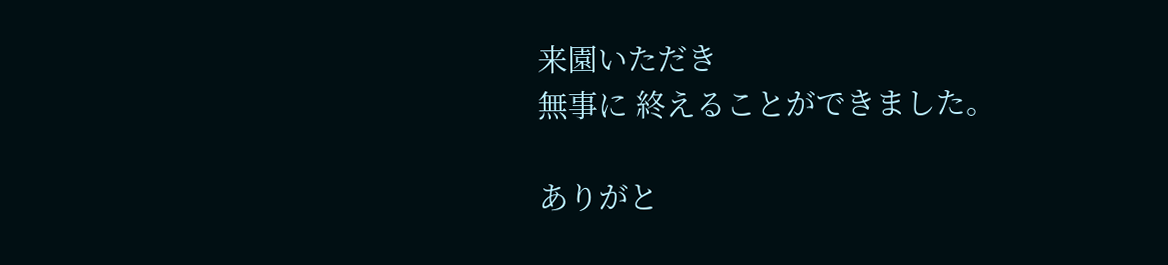来園いただき
無事に 終えることができました。

ありがと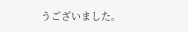うございました。